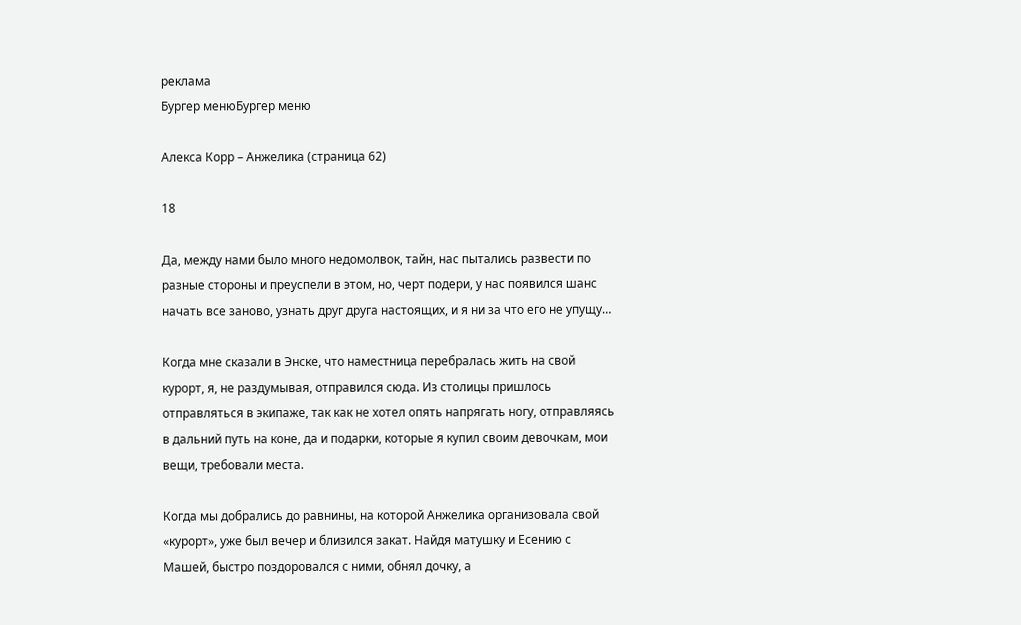реклама
Бургер менюБургер меню

Алекса Корр – Анжелика (страница 62)

18

Да, между нами было много недомолвок, тайн, нас пытались развести по разные стороны и преуспели в этом, но, черт подери, у нас появился шанс начать все заново, узнать друг друга настоящих, и я ни за что его не упущу…

Когда мне сказали в Энске, что наместница перебралась жить на свой курорт, я, не раздумывая, отправился сюда. Из столицы пришлось отправляться в экипаже, так как не хотел опять напрягать ногу, отправляясь в дальний путь на коне, да и подарки, которые я купил своим девочкам, мои вещи, требовали места.

Когда мы добрались до равнины, на которой Анжелика организовала свой «курорт», уже был вечер и близился закат. Найдя матушку и Есению с Машей, быстро поздоровался с ними, обнял дочку, а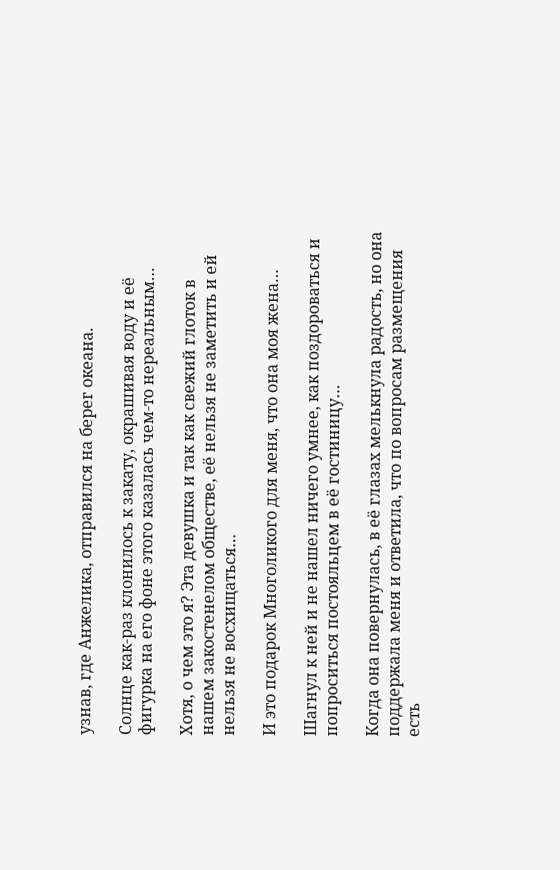узнав, где Анжелика, отправился на берег океана.

Солнце как-раз клонилось к закату, окрашивая воду и её фигурка на его фоне этого казалась чем-то нереальным…

Хотя, о чем это я? Эта девушка и так как свежий глоток в нашем закостенелом обществе, её нельзя не заметить и ей нельзя не восхищаться…

И это подарок Многоликого для меня, что она моя жена…

Шагнул к ней и не нашел ничего умнее, как поздороваться и попроситься постояльцем в её гостиницу…

Когда она повернулась, в её глазах мелькнула радость, но она поддержала меня и ответила, что по вопросам размещения есть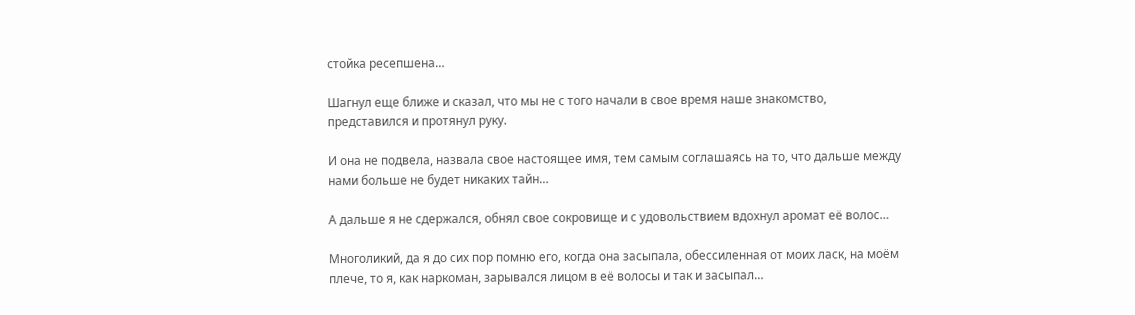стойка ресепшена…

Шагнул еще ближе и сказал, что мы не с того начали в свое время наше знакомство, представился и протянул руку.

И она не подвела, назвала свое настоящее имя, тем самым соглашаясь на то, что дальше между нами больше не будет никаких тайн…

А дальше я не сдержался, обнял свое сокровище и с удовольствием вдохнул аромат её волос…

Многоликий, да я до сих пор помню его, когда она засыпала, обессиленная от моих ласк, на моём плече, то я, как наркоман, зарывался лицом в её волосы и так и засыпал…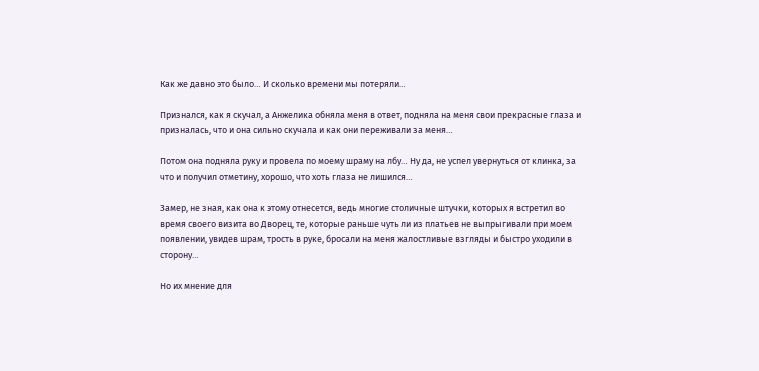Как же давно это было… И сколько времени мы потеряли…

Признался, как я скучал, а Анжелика обняла меня в ответ, подняла на меня свои прекрасные глаза и призналась, что и она сильно скучала и как они переживали за меня…

Потом она подняла руку и провела по моему шраму на лбу… Ну да, не успел увернуться от клинка, за что и получил отметину, хорошо, что хоть глаза не лишился…

Замер, не зная, как она к этому отнесется, ведь многие столичные штучки, которых я встретил во время своего визита во Дворец, те, которые раньше чуть ли из платьев не выпрыгивали при моем появлении, увидев шрам, трость в руке, бросали на меня жалостливые взгляды и быстро уходили в сторону…

Но их мнение для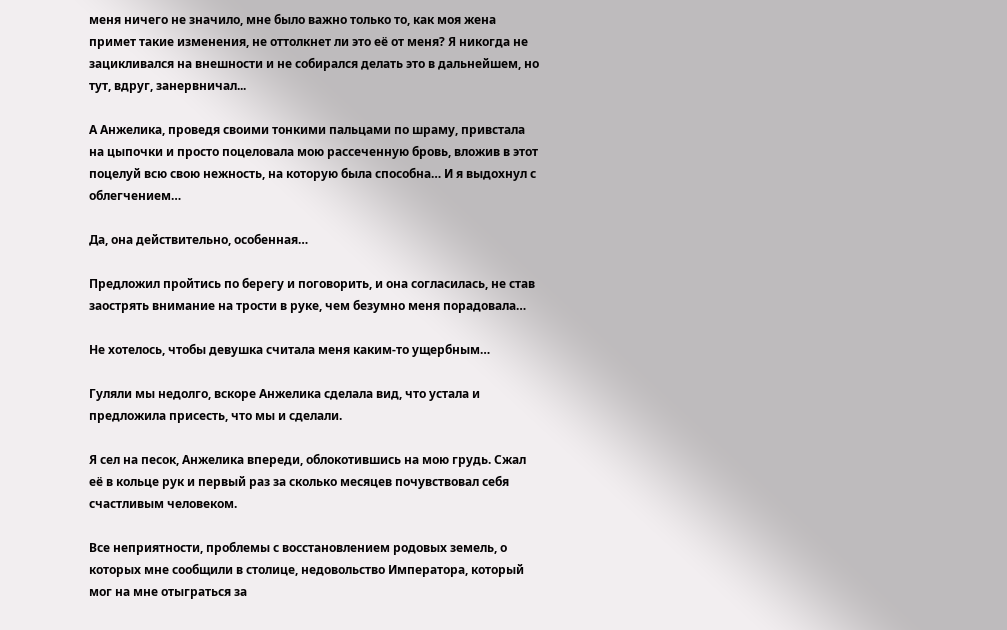меня ничего не значило, мне было важно только то, как моя жена примет такие изменения, не оттолкнет ли это её от меня? Я никогда не зацикливался на внешности и не собирался делать это в дальнейшем, но тут, вдруг, занервничал...

А Анжелика, проведя своими тонкими пальцами по шраму, привстала на цыпочки и просто поцеловала мою рассеченную бровь, вложив в этот поцелуй всю свою нежность, на которую была способна… И я выдохнул с облегчением…

Да, она действительно, особенная…

Предложил пройтись по берегу и поговорить, и она согласилась, не став заострять внимание на трости в руке, чем безумно меня порадовала…

Не хотелось, чтобы девушка считала меня каким-то ущербным…

Гуляли мы недолго, вскоре Анжелика сделала вид, что устала и предложила присесть, что мы и сделали.

Я сел на песок, Анжелика впереди, облокотившись на мою грудь. Сжал её в кольце рук и первый раз за сколько месяцев почувствовал себя счастливым человеком.

Все неприятности, проблемы с восстановлением родовых земель, о которых мне сообщили в столице, недовольство Императора, который мог на мне отыграться за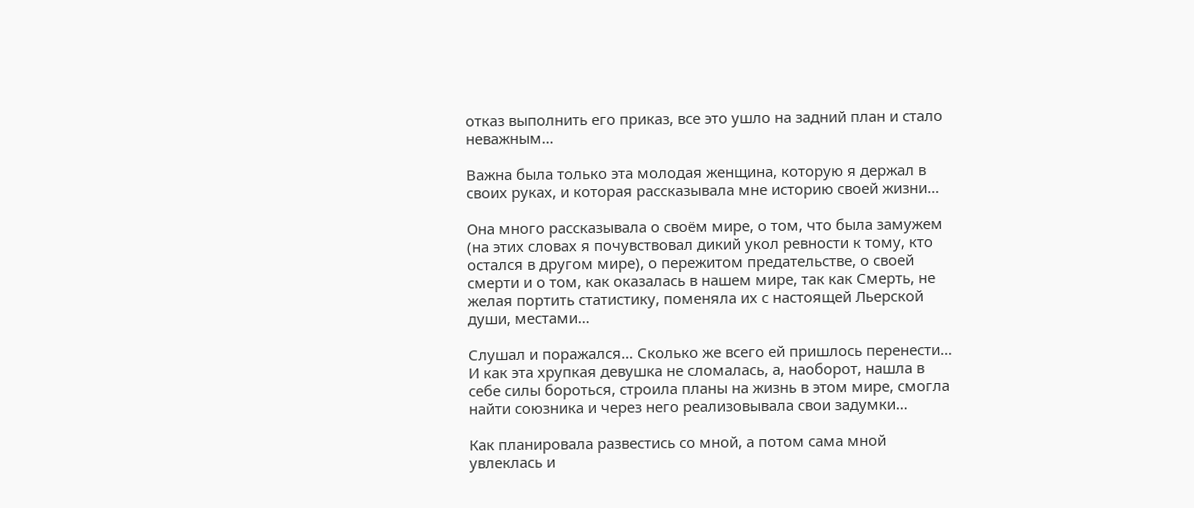отказ выполнить его приказ, все это ушло на задний план и стало неважным…

Важна была только эта молодая женщина, которую я держал в своих руках, и которая рассказывала мне историю своей жизни…

Она много рассказывала о своём мире, о том, что была замужем (на этих словах я почувствовал дикий укол ревности к тому, кто остался в другом мире), о пережитом предательстве, о своей смерти и о том, как оказалась в нашем мире, так как Смерть, не желая портить статистику, поменяла их с настоящей Льерской души, местами…

Слушал и поражался… Сколько же всего ей пришлось перенести… И как эта хрупкая девушка не сломалась, а, наоборот, нашла в себе силы бороться, строила планы на жизнь в этом мире, смогла найти союзника и через него реализовывала свои задумки…

Как планировала развестись со мной, а потом сама мной увлеклась и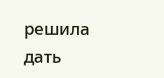решила дать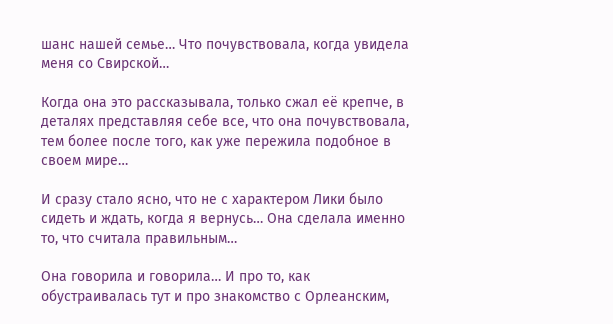шанс нашей семье… Что почувствовала, когда увидела меня со Свирской…

Когда она это рассказывала, только сжал её крепче, в деталях представляя себе все, что она почувствовала, тем более после того, как уже пережила подобное в своем мире…

И сразу стало ясно, что не с характером Лики было сидеть и ждать, когда я вернусь… Она сделала именно то, что считала правильным…

Она говорила и говорила… И про то, как обустраивалась тут и про знакомство с Орлеанским,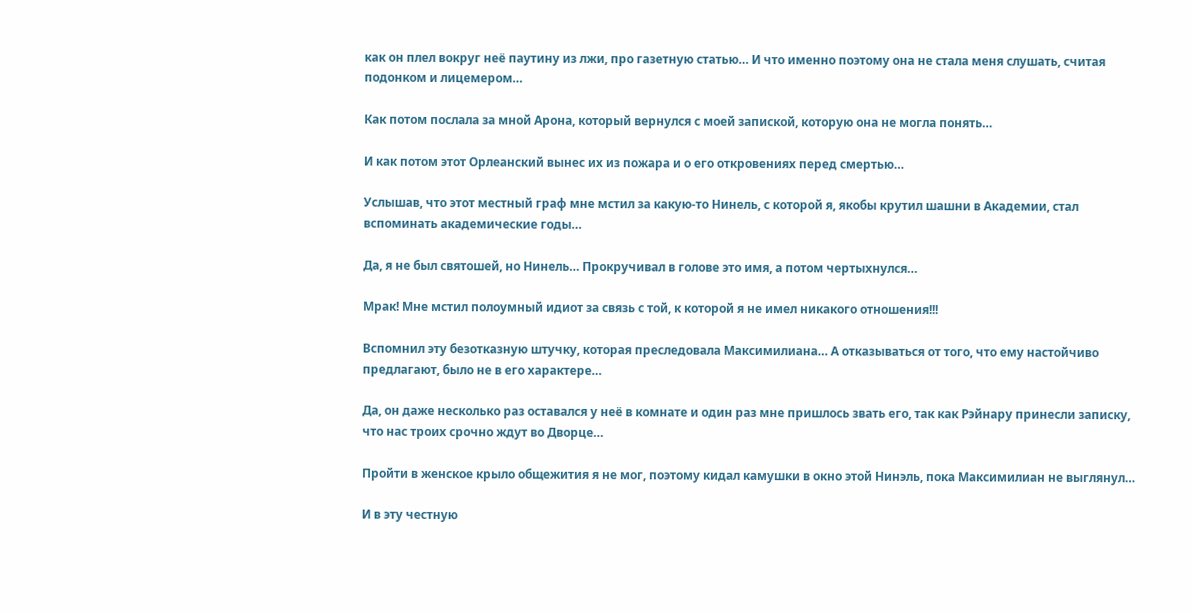как он плел вокруг неё паутину из лжи, про газетную статью… И что именно поэтому она не стала меня слушать, считая подонком и лицемером…

Как потом послала за мной Арона, который вернулся с моей запиской, которую она не могла понять…

И как потом этот Орлеанский вынес их из пожара и о его откровениях перед смертью…

Услышав, что этот местный граф мне мстил за какую-то Нинель, с которой я, якобы крутил шашни в Академии, стал вспоминать академические годы…

Да, я не был святошей, но Нинель… Прокручивал в голове это имя, а потом чертыхнулся…

Мрак! Мне мстил полоумный идиот за связь с той, к которой я не имел никакого отношения!!!

Вспомнил эту безотказную штучку, которая преследовала Максимилиана… А отказываться от того, что ему настойчиво предлагают, было не в его характере…

Да, он даже несколько раз оставался у неё в комнате и один раз мне пришлось звать его, так как Рэйнару принесли записку, что нас троих срочно ждут во Дворце…

Пройти в женское крыло общежития я не мог, поэтому кидал камушки в окно этой Нинэль, пока Максимилиан не выглянул…

И в эту честную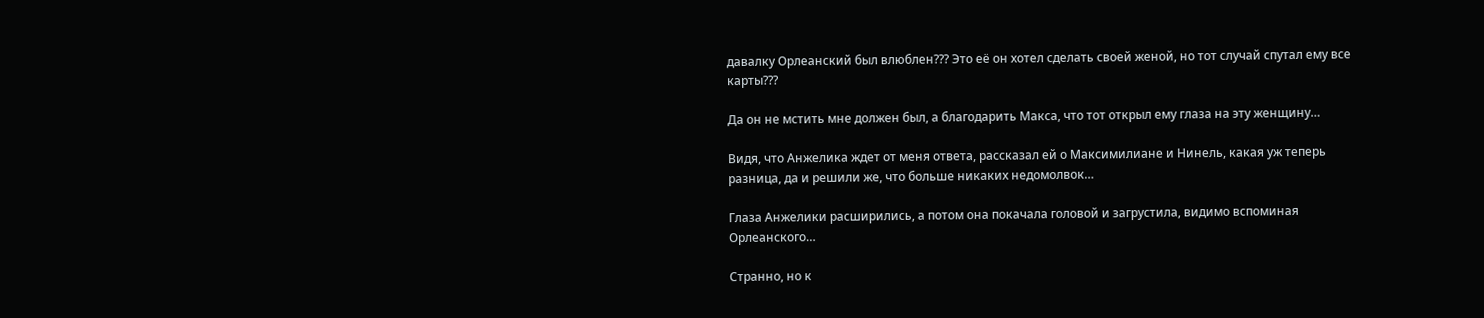давалку Орлеанский был влюблен??? Это её он хотел сделать своей женой, но тот случай спутал ему все карты???

Да он не мстить мне должен был, а благодарить Макса, что тот открыл ему глаза на эту женщину…

Видя, что Анжелика ждет от меня ответа, рассказал ей о Максимилиане и Нинель, какая уж теперь разница, да и решили же, что больше никаких недомолвок…

Глаза Анжелики расширились, а потом она покачала головой и загрустила, видимо вспоминая Орлеанского…

Странно, но к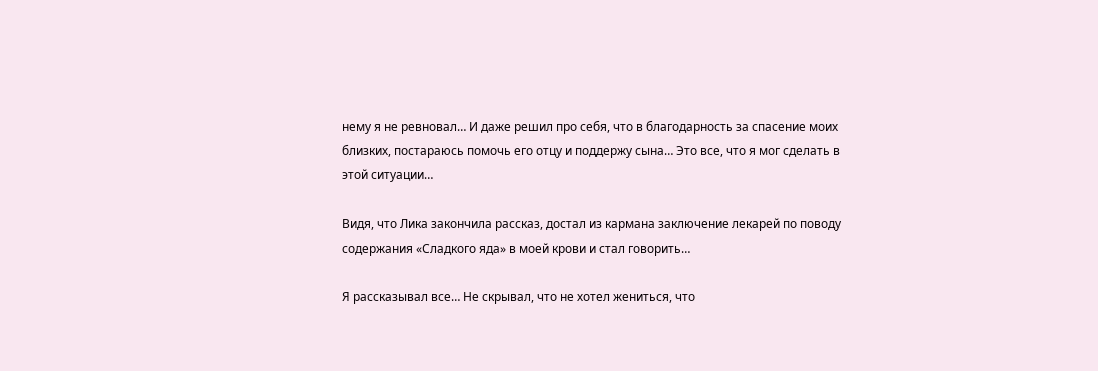нему я не ревновал… И даже решил про себя, что в благодарность за спасение моих близких, постараюсь помочь его отцу и поддержу сына… Это все, что я мог сделать в этой ситуации…

Видя, что Лика закончила рассказ, достал из кармана заключение лекарей по поводу содержания «Сладкого яда» в моей крови и стал говорить…

Я рассказывал все… Не скрывал, что не хотел жениться, что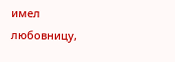имел любовницу,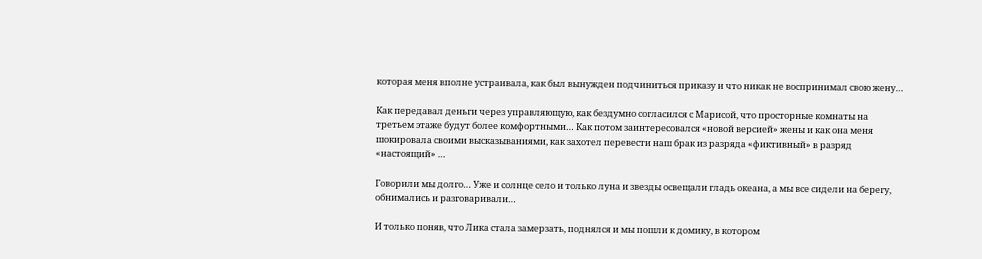которая меня вполне устраивала, как был вынужден подчиниться приказу и что никак не воспринимал свою жену…

Как передавал деньги через управляющую, как бездумно согласился с Марисой, что просторные комнаты на третьем этаже будут более комфортными… Как потом заинтересовался «новой версией» жены и как она меня шокировала своими высказываниями, как захотел перевести наш брак из разряда «фиктивный» в разряд «настоящий» …

Говорили мы долго… Уже и солнце село и только луна и звезды освещали гладь океана, а мы все сидели на берегу, обнимались и разговаривали…

И только поняв, что Лика стала замерзать, поднялся и мы пошли к домику, в котором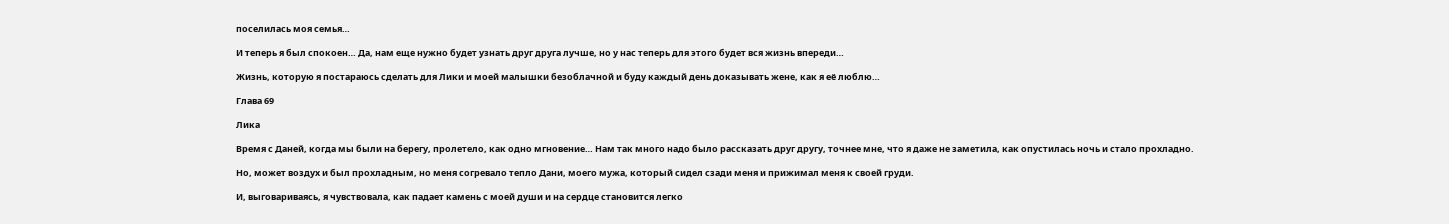поселилась моя семья…

И теперь я был спокоен… Да, нам еще нужно будет узнать друг друга лучше, но у нас теперь для этого будет вся жизнь впереди…

Жизнь, которую я постараюсь сделать для Лики и моей малышки безоблачной и буду каждый день доказывать жене, как я её люблю…

Глава 69

Лика

Время с Даней, когда мы были на берегу, пролетело, как одно мгновение… Нам так много надо было рассказать друг другу, точнее мне, что я даже не заметила, как опустилась ночь и стало прохладно.

Но, может воздух и был прохладным, но меня согревало тепло Дани, моего мужа, который сидел сзади меня и прижимал меня к своей груди.

И, выговариваясь, я чувствовала, как падает камень с моей души и на сердце становится легко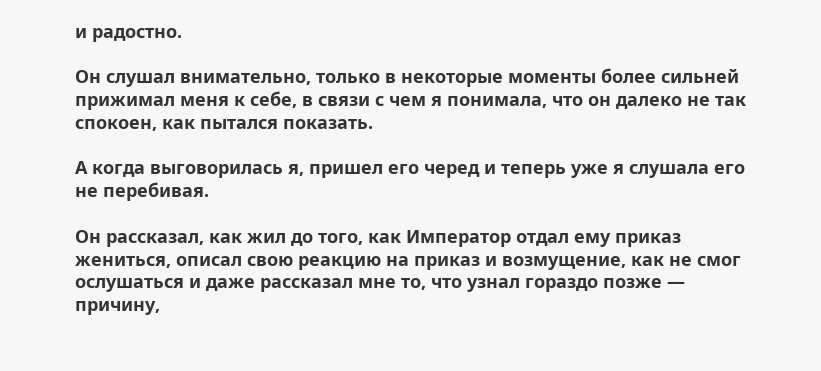и радостно.

Он слушал внимательно, только в некоторые моменты более сильней прижимал меня к себе, в связи с чем я понимала, что он далеко не так спокоен, как пытался показать.

А когда выговорилась я, пришел его черед и теперь уже я слушала его не перебивая.

Он рассказал, как жил до того, как Император отдал ему приказ жениться, описал свою реакцию на приказ и возмущение, как не смог ослушаться и даже рассказал мне то, что узнал гораздо позже — причину,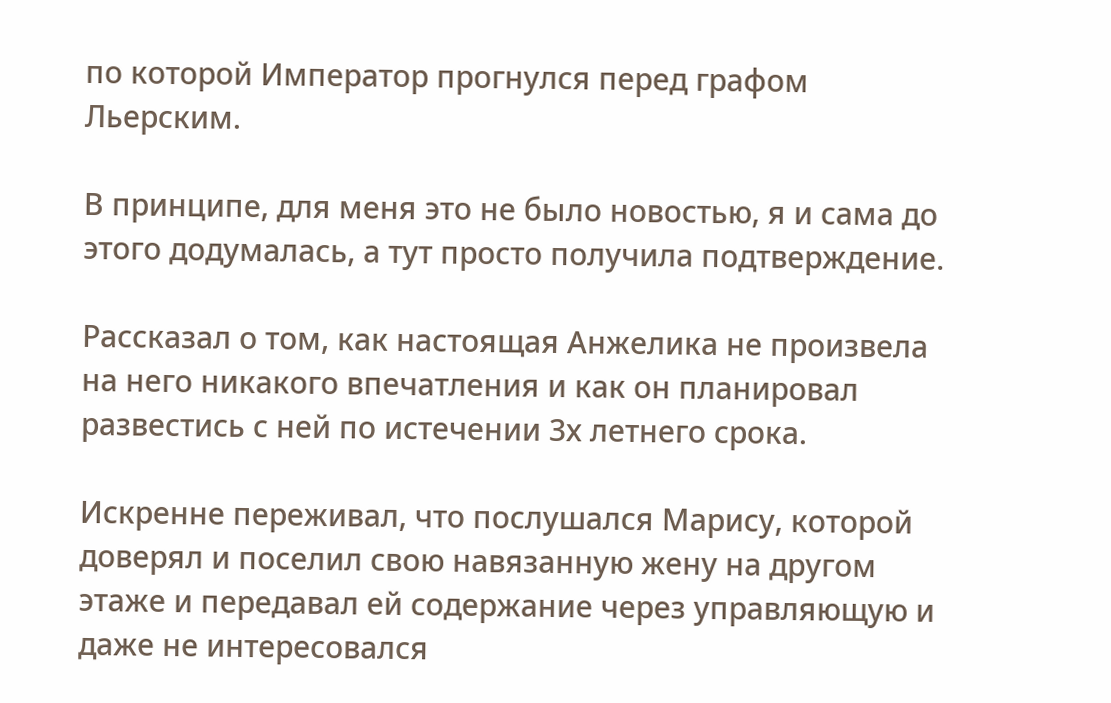по которой Император прогнулся перед графом Льерским.

В принципе, для меня это не было новостью, я и сама до этого додумалась, а тут просто получила подтверждение.

Рассказал о том, как настоящая Анжелика не произвела на него никакого впечатления и как он планировал развестись с ней по истечении 3х летнего срока.

Искренне переживал, что послушался Марису, которой доверял и поселил свою навязанную жену на другом этаже и передавал ей содержание через управляющую и даже не интересовался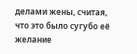делами жены, считая, что это было сугубо её желание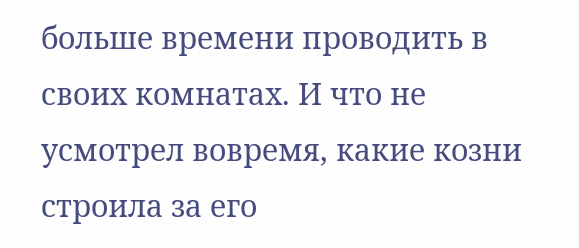больше времени проводить в своих комнатах. И что не усмотрел вовремя, какие козни строила за его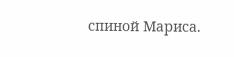спиной Мариса.